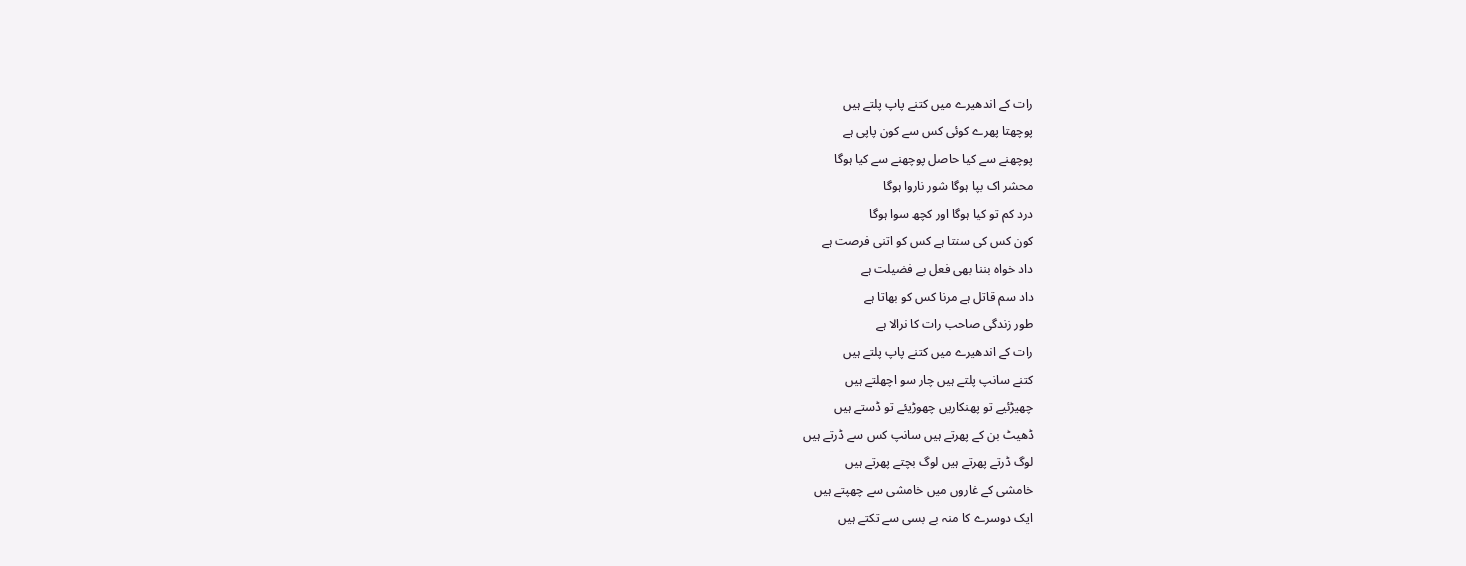رات کے اندھیرے میں کتنے پاپ پلتے ہیں
پوچھتا پھرے کوئی کس سے کون پاپی ہے
پوچھنے سے کیا حاصل پوچھنے سے کیا ہوگا
محشر اک بپا ہوگا شور ناروا ہوگا
درد کم تو کیا ہوگا اور کچھ سوا ہوگا
کون کس کی سنتا ہے کس کو اتنی فرصت ہے
داد خواہ بننا بھی فعل بے فضیلت ہے
داد سم قاتل ہے مرنا کس کو بھاتا ہے
طور زندگی صاحب رات کا نرالا ہے
رات کے اندھیرے میں کتنے پاپ پلتے ہیں
کتنے سانپ پلتے ہیں چار سو اچھلتے ہیں
چھیڑئیے تو پھنکاریں چھوڑیئے تو ڈستے ہیں
ڈھیٹ بن کے پھرتے ہیں سانپ کس سے ڈرتے ہیں
لوگ ڈرتے پھرتے ہیں لوگ بچتے پھرتے ہیں
خامشی کے غاروں میں خامشی سے چھپتے ہیں
ایک دوسرے کا منہ بے بسی سے تکتے ہیں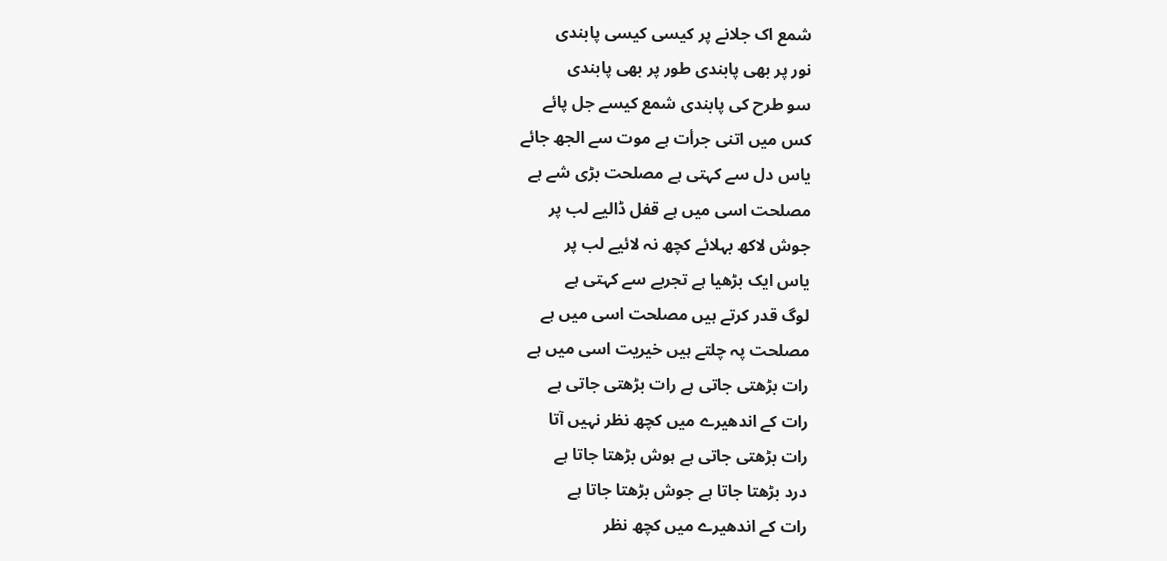شمع اک جلانے پر کیسی کیسی پابندی
نور پر بھی پابندی طور پر بھی پابندی
سو طرح کی پابندی شمع کیسے جل پائے
کس میں اتنی جرأت ہے موت سے الجھ جائے
یاس دل سے کہتی ہے مصلحت بڑی شے ہے
مصلحت اسی میں ہے قفل ڈالیے لب پر
جوش لاکھ بہلائے کچھ نہ لائیے لب پر
یاس ایک بڑھیا ہے تجربے سے کہتی ہے
لوگ قدر کرتے ہیں مصلحت اسی میں ہے
مصلحت پہ چلتے ہیں خیریت اسی میں ہے
رات بڑھتی جاتی ہے رات بڑھتی جاتی ہے
رات کے اندھیرے میں کچھ نظر نہیں آتا
رات بڑھتی جاتی ہے ہوش بڑھتا جاتا ہے
درد بڑھتا جاتا ہے جوش بڑھتا جاتا ہے
رات کے اندھیرے میں کچھ نظر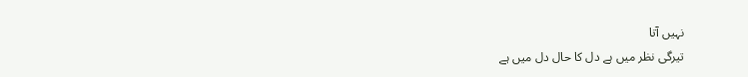نہیں آتا
تیرگی نظر میں ہے دل کا حال دل میں ہے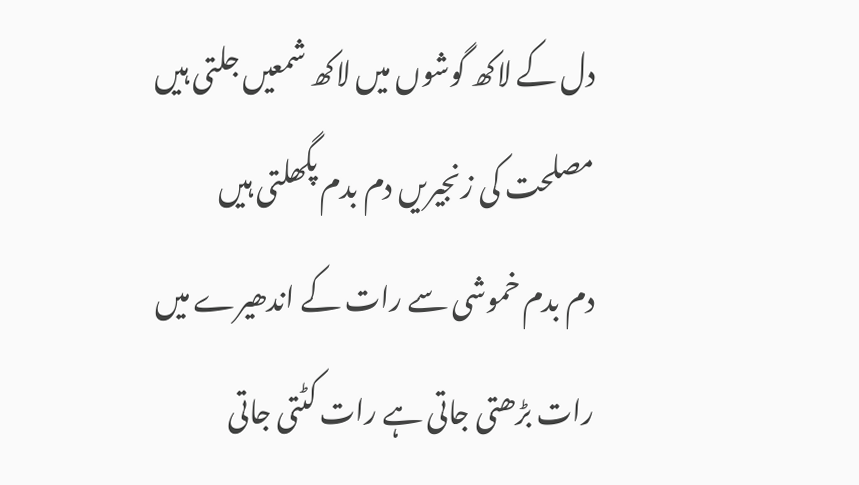دل کے لاکھ گوشوں میں لاکھ شمعیں جلتی ہیں
مصلحت کی زنجیریں دم بدم پگھلتی ہیں
دم بدم خموشی سے رات کے اندھیرے میں
رات بڑھتی جاتی ہے رات کٹتی جاتی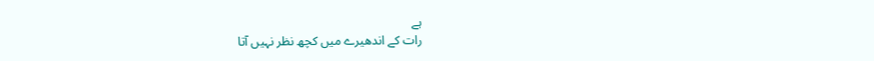ہے
رات کے اندھیرے میں کچھ نظر نہیں آتا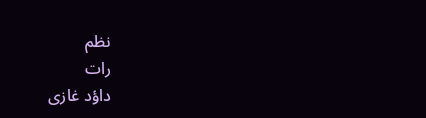نظم
رات
داؤد غازی